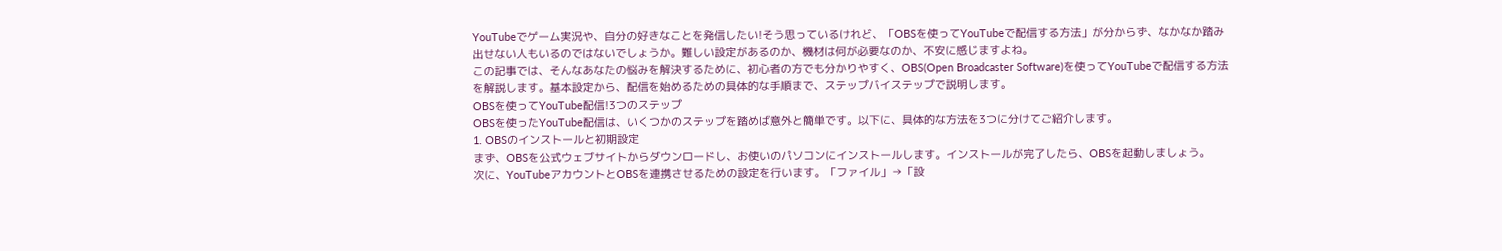YouTubeでゲーム実況や、自分の好きなことを発信したい!そう思っているけれど、「OBSを使ってYouTubeで配信する方法」が分からず、なかなか踏み出せない人もいるのではないでしょうか。難しい設定があるのか、機材は何が必要なのか、不安に感じますよね。
この記事では、そんなあなたの悩みを解決するために、初心者の方でも分かりやすく、OBS(Open Broadcaster Software)を使ってYouTubeで配信する方法を解説します。基本設定から、配信を始めるための具体的な手順まで、ステップバイステップで説明します。
OBSを使ってYouTube配信!3つのステップ
OBSを使ったYouTube配信は、いくつかのステップを踏めば意外と簡単です。以下に、具体的な方法を3つに分けてご紹介します。
1. OBSのインストールと初期設定
まず、OBSを公式ウェブサイトからダウンロードし、お使いのパソコンにインストールします。インストールが完了したら、OBSを起動しましょう。
次に、YouTubeアカウントとOBSを連携させるための設定を行います。「ファイル」→「設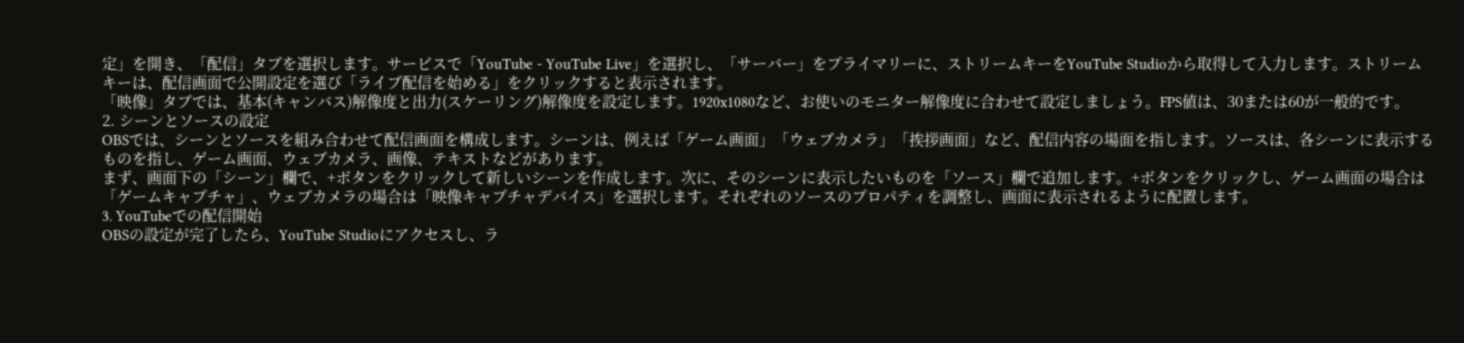定」を開き、「配信」タブを選択します。サービスで「YouTube - YouTube Live」を選択し、「サーバー」をプライマリーに、ストリームキーをYouTube Studioから取得して入力します。ストリームキーは、配信画面で公開設定を選び「ライブ配信を始める」をクリックすると表示されます。
「映像」タブでは、基本(キャンバス)解像度と出力(スケーリング)解像度を設定します。1920x1080など、お使いのモニター解像度に合わせて設定しましょう。FPS値は、30または60が一般的です。
2. シーンとソースの設定
OBSでは、シーンとソースを組み合わせて配信画面を構成します。シーンは、例えば「ゲーム画面」「ウェブカメラ」「挨拶画面」など、配信内容の場面を指します。ソースは、各シーンに表示するものを指し、ゲーム画面、ウェブカメラ、画像、テキストなどがあります。
まず、画面下の「シーン」欄で、+ボタンをクリックして新しいシーンを作成します。次に、そのシーンに表示したいものを「ソース」欄で追加します。+ボタンをクリックし、ゲーム画面の場合は「ゲームキャプチャ」、ウェブカメラの場合は「映像キャプチャデバイス」を選択します。それぞれのソースのプロパティを調整し、画面に表示されるように配置します。
3. YouTubeでの配信開始
OBSの設定が完了したら、YouTube Studioにアクセスし、ラ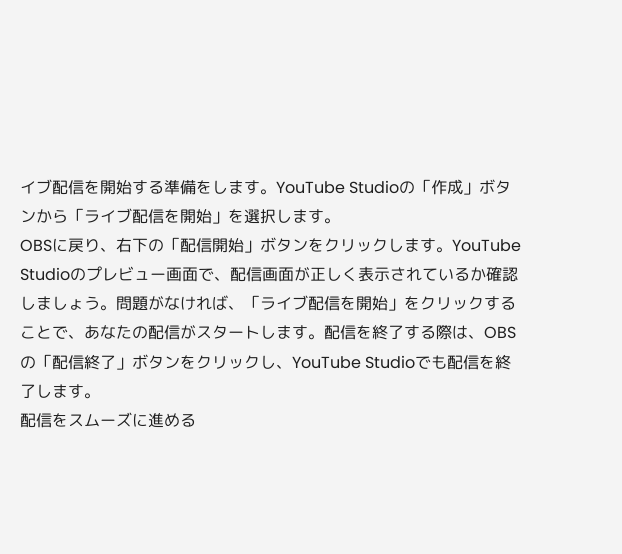イブ配信を開始する準備をします。YouTube Studioの「作成」ボタンから「ライブ配信を開始」を選択します。
OBSに戻り、右下の「配信開始」ボタンをクリックします。YouTube Studioのプレビュー画面で、配信画面が正しく表示されているか確認しましょう。問題がなければ、「ライブ配信を開始」をクリックすることで、あなたの配信がスタートします。配信を終了する際は、OBSの「配信終了」ボタンをクリックし、YouTube Studioでも配信を終了します。
配信をスムーズに進める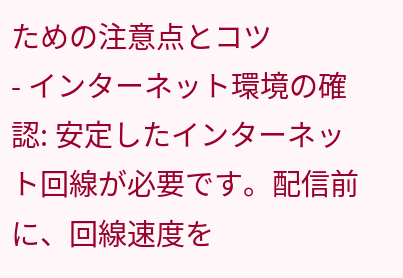ための注意点とコツ
- インターネット環境の確認: 安定したインターネット回線が必要です。配信前に、回線速度を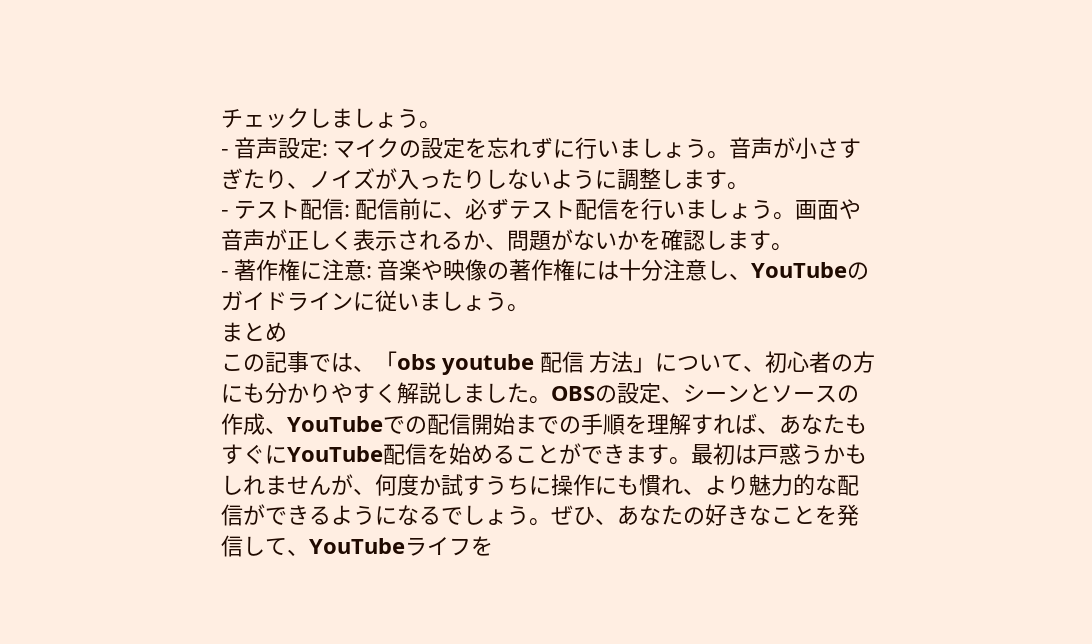チェックしましょう。
- 音声設定: マイクの設定を忘れずに行いましょう。音声が小さすぎたり、ノイズが入ったりしないように調整します。
- テスト配信: 配信前に、必ずテスト配信を行いましょう。画面や音声が正しく表示されるか、問題がないかを確認します。
- 著作権に注意: 音楽や映像の著作権には十分注意し、YouTubeのガイドラインに従いましょう。
まとめ
この記事では、「obs youtube 配信 方法」について、初心者の方にも分かりやすく解説しました。OBSの設定、シーンとソースの作成、YouTubeでの配信開始までの手順を理解すれば、あなたもすぐにYouTube配信を始めることができます。最初は戸惑うかもしれませんが、何度か試すうちに操作にも慣れ、より魅力的な配信ができるようになるでしょう。ぜひ、あなたの好きなことを発信して、YouTubeライフを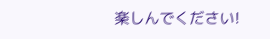楽しんでください!